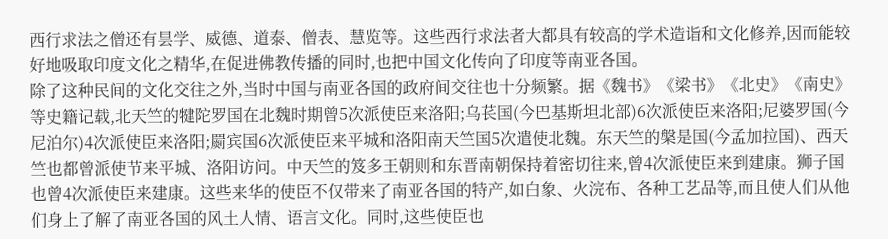西行求法之僧还有昙学、威德、道泰、僧表、慧览等。这些西行求法者大都具有较高的学术造诣和文化修养,因而能较好地吸取印度文化之精华,在促进佛教传播的同时,也把中国文化传向了印度等南亚各国。
除了这种民间的文化交往之外,当时中国与南亚各国的政府间交往也十分频繁。据《魏书》《梁书》《北史》《南史》等史籍记载,北天竺的犍陀罗国在北魏时期曾5次派使臣来洛阳;乌苌国(今巴基斯坦北部)6次派使臣来洛阳;尼婆罗国(今尼泊尔)4次派使臣来洛阳;罽宾国6次派使臣来平城和洛阳南天竺国5次遣使北魏。东天竺的槃是国(今孟加拉国)、西天竺也都曾派使节来平城、洛阳访问。中天竺的笈多王朝则和东晋南朝保持着密切往来,曾4次派使臣来到建康。狮子国也曾4次派使臣来建康。这些来华的使臣不仅带来了南亚各国的特产,如白象、火浣布、各种工艺品等,而且使人们从他们身上了解了南亚各国的风土人情、语言文化。同时,这些使臣也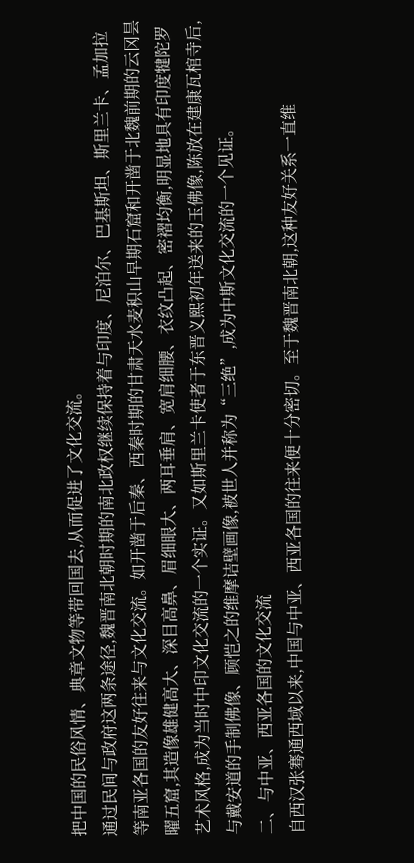把中国的民俗风情、典章文物等带回国去,从而促进了文化交流。
通过民间与政府这两条途径,魏晋南北朝时期的南北政权继续保持着与印度、尼泊尔、巴基斯坦、斯里兰卡、孟加拉等南亚各国的友好往来与文化交流。如开凿于后秦、西秦时期的甘肃天水麦积山早期石窟和开凿于北魏前期的云冈昙曜五窟,其造像雄健高大、深目高鼻、眉细眼大、两耳垂肩、宽肩细腰、衣纹凸起、密褶均衡,明显地具有印度犍陀罗艺术风格,成为当时中印文化交流的一个实证。又如斯里兰卡使者于东晋义熙初年送来的玉佛像,陈放在建康瓦棺寺后,与戴安道的手制佛像、顾恺之的维摩诘壁画像,被世人并称为“三绝”,成为中斯文化交流的一个见证。
二、与中亚、西亚各国的文化交流
自西汉张骞通西域以来,中国与中亚、西亚各国的往来便十分密切。至于魏晋南北朝,这种友好关系一直维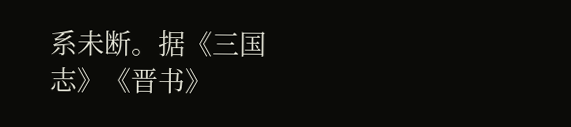系未断。据《三国志》《晋书》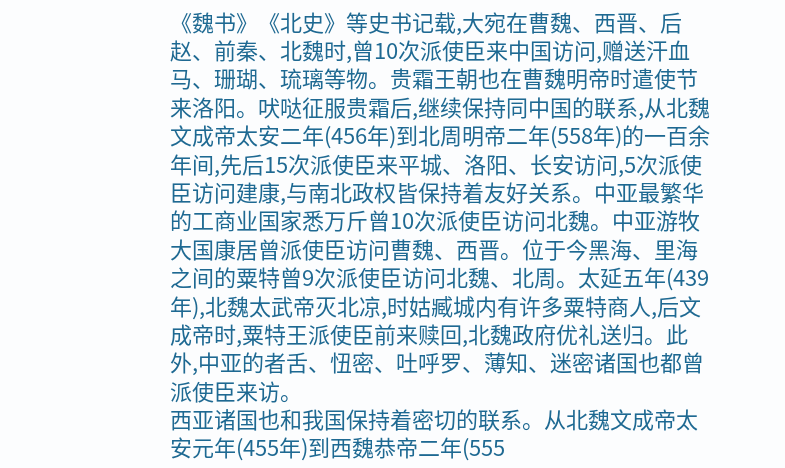《魏书》《北史》等史书记载,大宛在曹魏、西晋、后赵、前秦、北魏时,曾10次派使臣来中国访问,赠送汗血马、珊瑚、琉璃等物。贵霜王朝也在曹魏明帝时遣使节来洛阳。吠哒征服贵霜后,继续保持同中国的联系,从北魏文成帝太安二年(456年)到北周明帝二年(558年)的一百余年间,先后15次派使臣来平城、洛阳、长安访问,5次派使臣访问建康,与南北政权皆保持着友好关系。中亚最繁华的工商业国家悉万斤曾10次派使臣访问北魏。中亚游牧大国康居曾派使臣访问曹魏、西晋。位于今黑海、里海之间的粟特曾9次派使臣访问北魏、北周。太延五年(439年),北魏太武帝灭北凉,时姑臧城内有许多粟特商人,后文成帝时,粟特王派使臣前来赎回,北魏政府优礼送归。此外,中亚的者舌、忸密、吐呼罗、薄知、迷密诸国也都曾派使臣来访。
西亚诸国也和我国保持着密切的联系。从北魏文成帝太安元年(455年)到西魏恭帝二年(555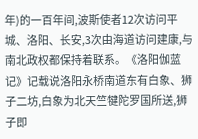年)的一百年间,波斯使者12次访问平城、洛阳、长安,3次由海道访问建康,与南北政权都保持着联系。《洛阳伽蓝记》记载说洛阳永桥南道东有白象、狮子二坊,白象为北天竺犍陀罗国所送,狮子即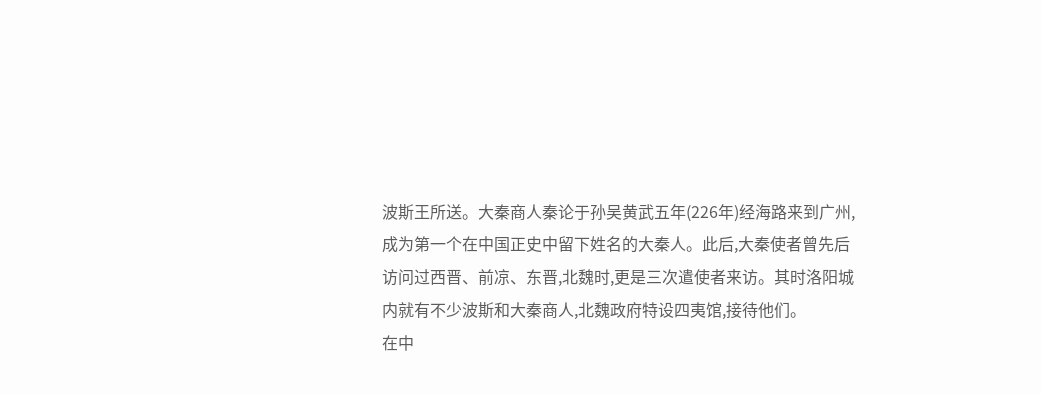波斯王所送。大秦商人秦论于孙吴黄武五年(226年)经海路来到广州,成为第一个在中国正史中留下姓名的大秦人。此后,大秦使者曾先后访问过西晋、前凉、东晋,北魏时,更是三次遣使者来访。其时洛阳城内就有不少波斯和大秦商人,北魏政府特设四夷馆,接待他们。
在中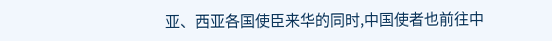亚、西亚各国使臣来华的同时,中国使者也前往中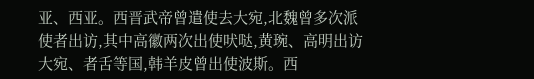亚、西亚。西晋武帝曾遣使去大宛,北魏曾多次派使者出访,其中高徽两次出使吠哒,黄琬、高明出访大宛、者舌等国,韩羊皮曾出使波斯。西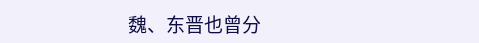魏、东晋也曾分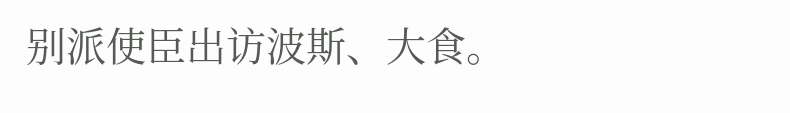别派使臣出访波斯、大食。